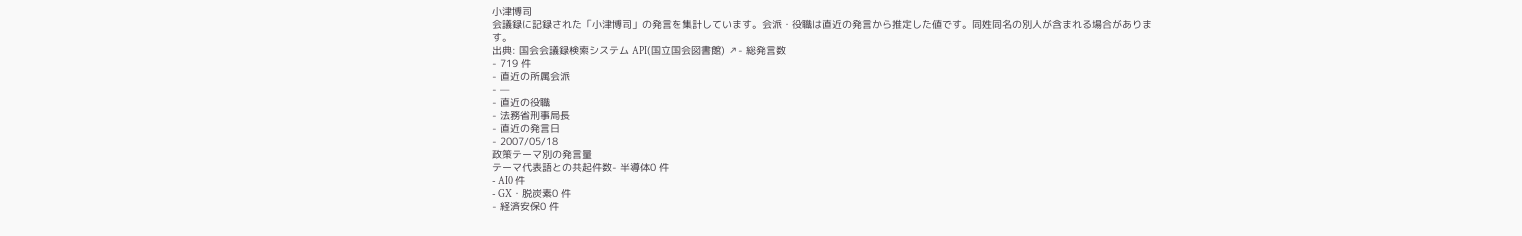小津博司
会議録に記録された「小津博司」の発言を集計しています。会派・役職は直近の発言から推定した値です。同姓同名の別人が含まれる場合があります。
出典: 国会会議録検索システム API(国立国会図書館) ↗- 総発言数
- 719 件
- 直近の所属会派
- —
- 直近の役職
- 法務省刑事局長
- 直近の発言日
- 2007/05/18
政策テーマ別の発言量
テーマ代表語との共起件数- 半導体0 件
- AI0 件
- GX・脱炭素0 件
- 経済安保0 件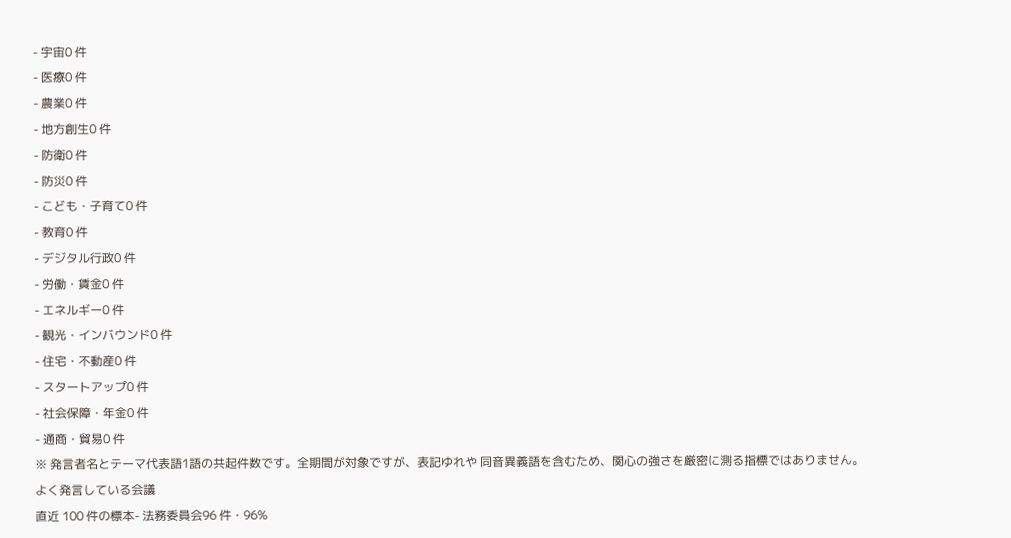- 宇宙0 件
- 医療0 件
- 農業0 件
- 地方創生0 件
- 防衛0 件
- 防災0 件
- こども・子育て0 件
- 教育0 件
- デジタル行政0 件
- 労働・賃金0 件
- エネルギー0 件
- 観光・インバウンド0 件
- 住宅・不動産0 件
- スタートアップ0 件
- 社会保障・年金0 件
- 通商・貿易0 件
※ 発言者名とテーマ代表語1語の共起件数です。全期間が対象ですが、表記ゆれや 同音異義語を含むため、関心の強さを厳密に測る指標ではありません。
よく発言している会議
直近 100 件の標本- 法務委員会96 件・96%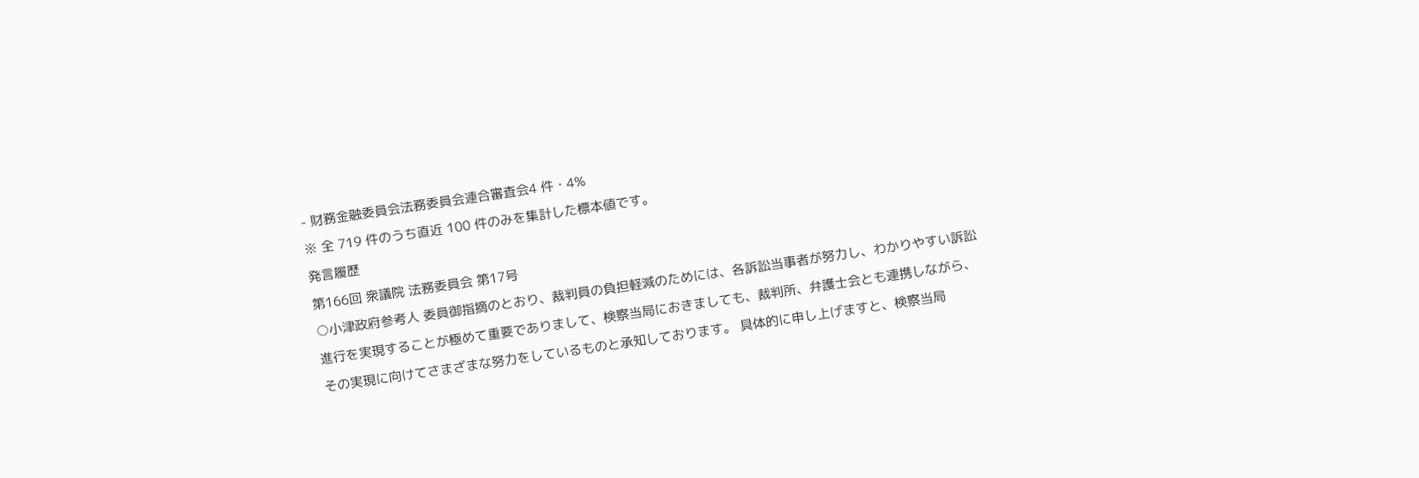- 財務金融委員会法務委員会連合審査会4 件・4%
※ 全 719 件のうち直近 100 件のみを集計した標本値です。
発言履歴
第166回 衆議院 法務委員会 第17号
○小津政府参考人 委員御指摘のとおり、裁判員の負担軽減のためには、各訴訟当事者が努力し、わかりやすい訴訟進行を実現することが極めて重要でありまして、検察当局におきましても、裁判所、弁護士会とも連携しながら、その実現に向けてさまざまな努力をしているものと承知しております。 具体的に申し上げますと、検察当局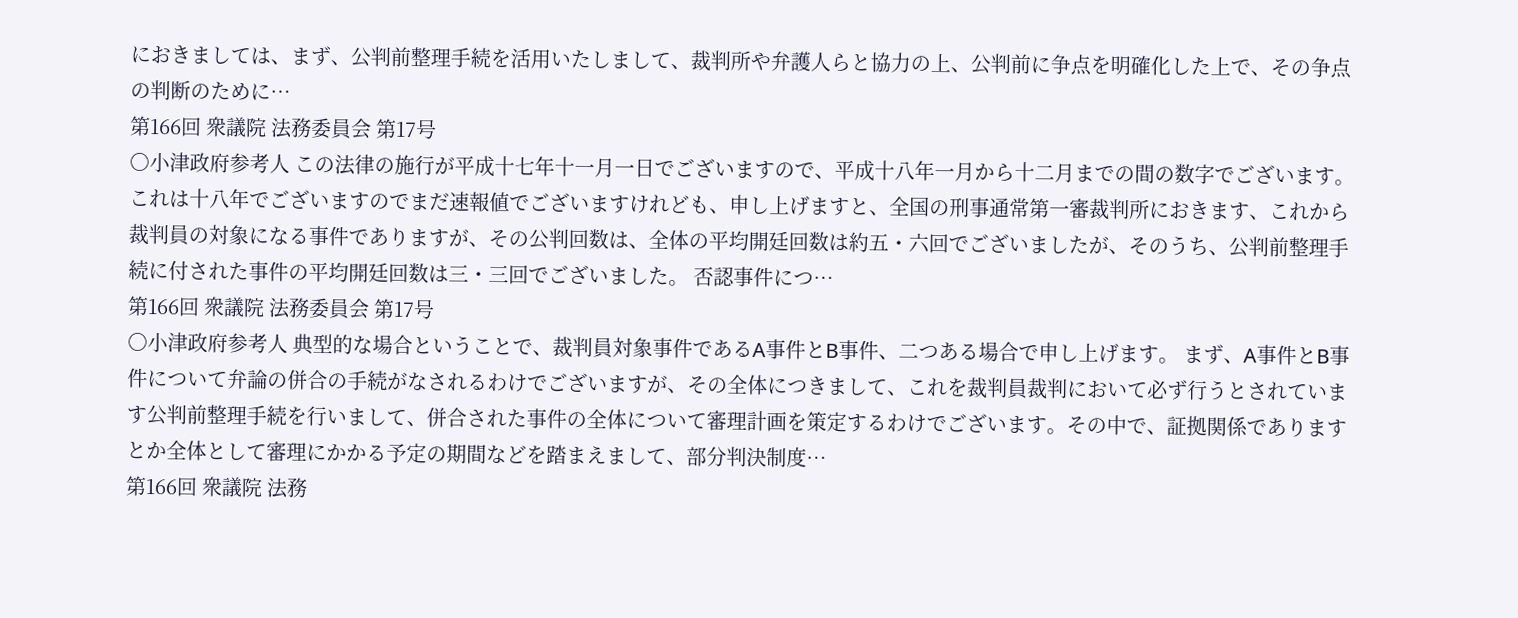におきましては、まず、公判前整理手続を活用いたしまして、裁判所や弁護人らと協力の上、公判前に争点を明確化した上で、その争点の判断のために…
第166回 衆議院 法務委員会 第17号
○小津政府参考人 この法律の施行が平成十七年十一月一日でございますので、平成十八年一月から十二月までの間の数字でございます。 これは十八年でございますのでまだ速報値でございますけれども、申し上げますと、全国の刑事通常第一審裁判所におきます、これから裁判員の対象になる事件でありますが、その公判回数は、全体の平均開廷回数は約五・六回でございましたが、そのうち、公判前整理手続に付された事件の平均開廷回数は三・三回でございました。 否認事件につ…
第166回 衆議院 法務委員会 第17号
○小津政府参考人 典型的な場合ということで、裁判員対象事件であるA事件とB事件、二つある場合で申し上げます。 まず、A事件とB事件について弁論の併合の手続がなされるわけでございますが、その全体につきまして、これを裁判員裁判において必ず行うとされています公判前整理手続を行いまして、併合された事件の全体について審理計画を策定するわけでございます。その中で、証拠関係でありますとか全体として審理にかかる予定の期間などを踏まえまして、部分判決制度…
第166回 衆議院 法務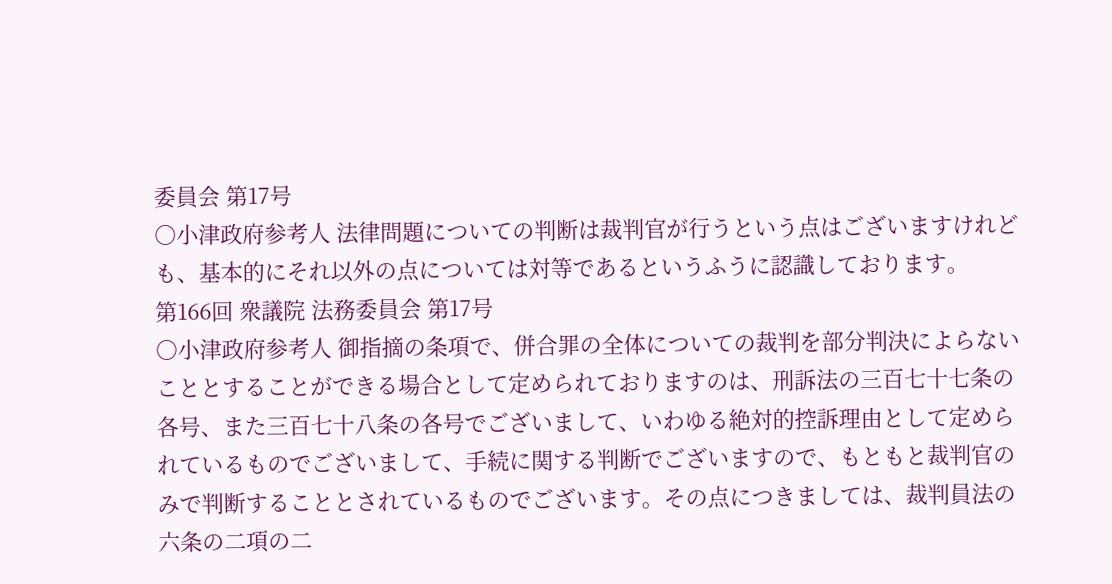委員会 第17号
○小津政府参考人 法律問題についての判断は裁判官が行うという点はございますけれども、基本的にそれ以外の点については対等であるというふうに認識しております。
第166回 衆議院 法務委員会 第17号
○小津政府参考人 御指摘の条項で、併合罪の全体についての裁判を部分判決によらないこととすることができる場合として定められておりますのは、刑訴法の三百七十七条の各号、また三百七十八条の各号でございまして、いわゆる絶対的控訴理由として定められているものでございまして、手続に関する判断でございますので、もともと裁判官のみで判断することとされているものでございます。その点につきましては、裁判員法の六条の二項の二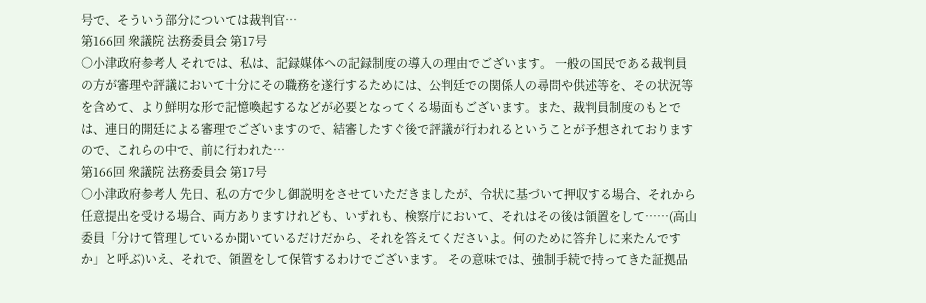号で、そういう部分については裁判官…
第166回 衆議院 法務委員会 第17号
○小津政府参考人 それでは、私は、記録媒体への記録制度の導入の理由でございます。 一般の国民である裁判員の方が審理や評議において十分にその職務を遂行するためには、公判廷での関係人の尋問や供述等を、その状況等を含めて、より鮮明な形で記憶喚起するなどが必要となってくる場面もございます。また、裁判員制度のもとでは、連日的開廷による審理でございますので、結審したすぐ後で評議が行われるということが予想されておりますので、これらの中で、前に行われた…
第166回 衆議院 法務委員会 第17号
○小津政府参考人 先日、私の方で少し御説明をさせていただきましたが、令状に基づいて押収する場合、それから任意提出を受ける場合、両方ありますけれども、いずれも、検察庁において、それはその後は領置をして……(高山委員「分けて管理しているか聞いているだけだから、それを答えてくださいよ。何のために答弁しに来たんですか」と呼ぶ)いえ、それで、領置をして保管するわけでございます。 その意味では、強制手続で持ってきた証拠品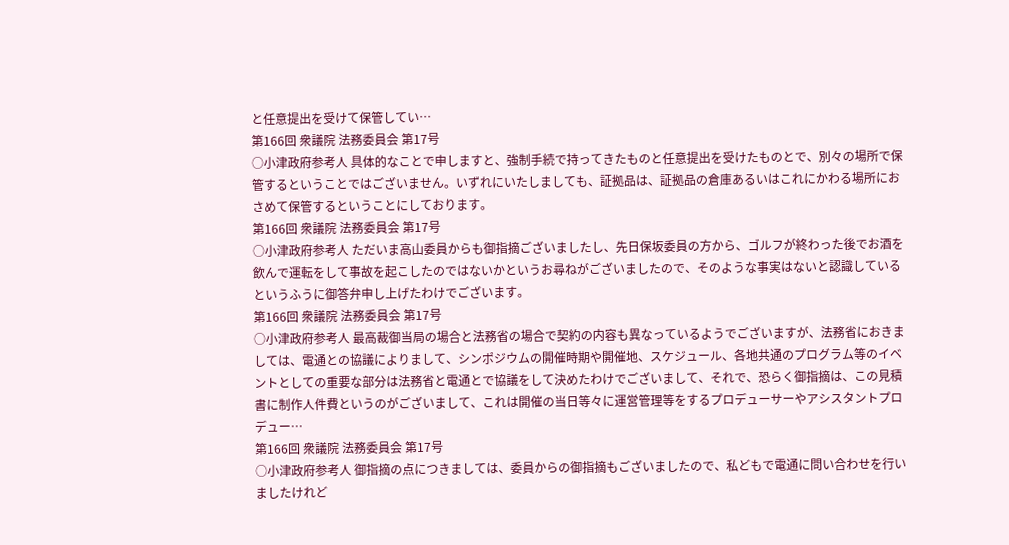と任意提出を受けて保管してい…
第166回 衆議院 法務委員会 第17号
○小津政府参考人 具体的なことで申しますと、強制手続で持ってきたものと任意提出を受けたものとで、別々の場所で保管するということではございません。いずれにいたしましても、証拠品は、証拠品の倉庫あるいはこれにかわる場所におさめて保管するということにしております。
第166回 衆議院 法務委員会 第17号
○小津政府参考人 ただいま高山委員からも御指摘ございましたし、先日保坂委員の方から、ゴルフが終わった後でお酒を飲んで運転をして事故を起こしたのではないかというお尋ねがございましたので、そのような事実はないと認識しているというふうに御答弁申し上げたわけでございます。
第166回 衆議院 法務委員会 第17号
○小津政府参考人 最高裁御当局の場合と法務省の場合で契約の内容も異なっているようでございますが、法務省におきましては、電通との協議によりまして、シンポジウムの開催時期や開催地、スケジュール、各地共通のプログラム等のイベントとしての重要な部分は法務省と電通とで協議をして決めたわけでございまして、それで、恐らく御指摘は、この見積書に制作人件費というのがございまして、これは開催の当日等々に運営管理等をするプロデューサーやアシスタントプロデュー…
第166回 衆議院 法務委員会 第17号
○小津政府参考人 御指摘の点につきましては、委員からの御指摘もございましたので、私どもで電通に問い合わせを行いましたけれど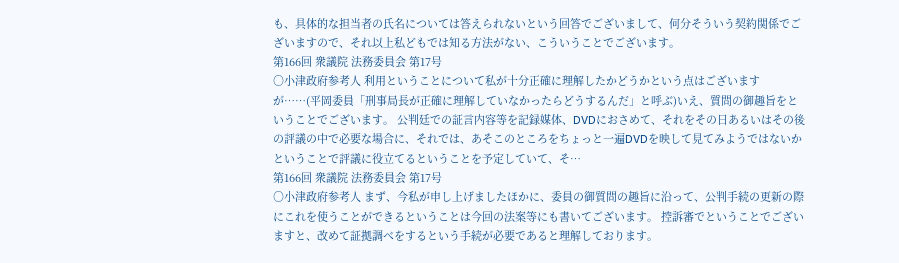も、具体的な担当者の氏名については答えられないという回答でございまして、何分そういう契約関係でございますので、それ以上私どもでは知る方法がない、こういうことでございます。
第166回 衆議院 法務委員会 第17号
○小津政府参考人 利用ということについて私が十分正確に理解したかどうかという点はございますが……(平岡委員「刑事局長が正確に理解していなかったらどうするんだ」と呼ぶ)いえ、質問の御趣旨をということでございます。 公判廷での証言内容等を記録媒体、DVDにおさめて、それをその日あるいはその後の評議の中で必要な場合に、それでは、あそこのところをちょっと一遍DVDを映して見てみようではないかということで評議に役立てるということを予定していて、そ…
第166回 衆議院 法務委員会 第17号
○小津政府参考人 まず、今私が申し上げましたほかに、委員の御質問の趣旨に沿って、公判手続の更新の際にこれを使うことができるということは今回の法案等にも書いてございます。 控訴審でということでございますと、改めて証拠調べをするという手続が必要であると理解しております。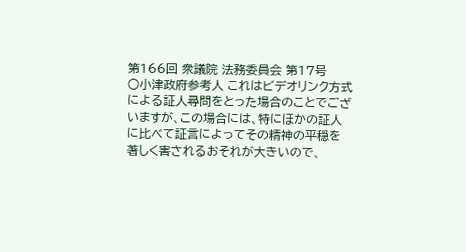第166回 衆議院 法務委員会 第17号
○小津政府参考人 これはビデオリンク方式による証人尋問をとった場合のことでございますが、この場合には、特にほかの証人に比べて証言によってその精神の平穏を著しく害されるおそれが大きいので、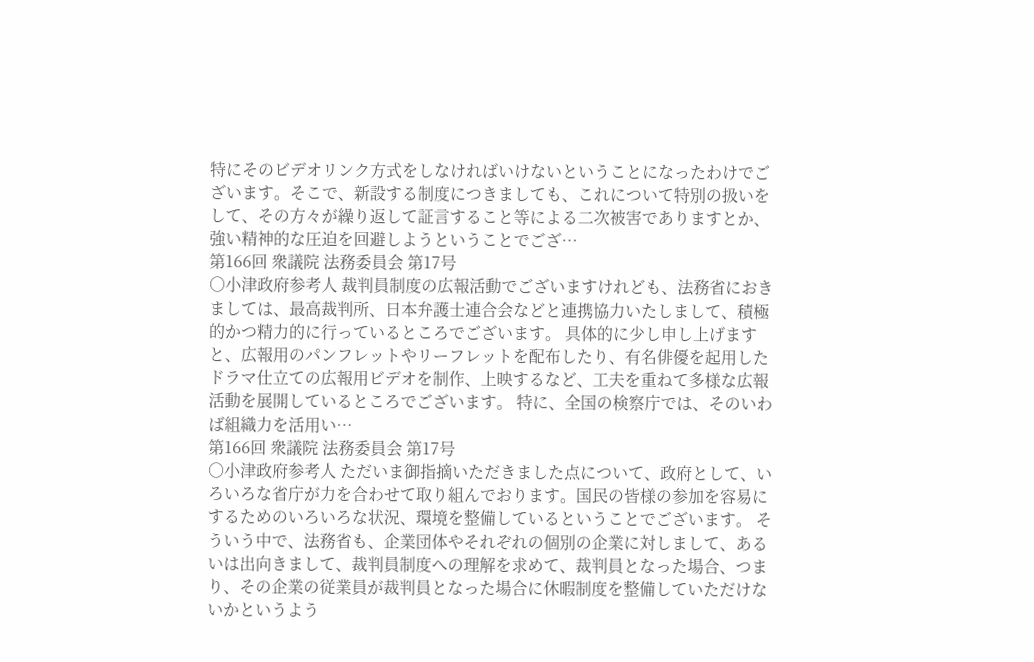特にそのビデオリンク方式をしなければいけないということになったわけでございます。そこで、新設する制度につきましても、これについて特別の扱いをして、その方々が繰り返して証言すること等による二次被害でありますとか、強い精神的な圧迫を回避しようということでござ…
第166回 衆議院 法務委員会 第17号
○小津政府参考人 裁判員制度の広報活動でございますけれども、法務省におきましては、最高裁判所、日本弁護士連合会などと連携協力いたしまして、積極的かつ精力的に行っているところでございます。 具体的に少し申し上げますと、広報用のパンフレットやリーフレットを配布したり、有名俳優を起用したドラマ仕立ての広報用ビデオを制作、上映するなど、工夫を重ねて多様な広報活動を展開しているところでございます。 特に、全国の検察庁では、そのいわば組織力を活用い…
第166回 衆議院 法務委員会 第17号
○小津政府参考人 ただいま御指摘いただきました点について、政府として、いろいろな省庁が力を合わせて取り組んでおります。国民の皆様の参加を容易にするためのいろいろな状況、環境を整備しているということでございます。 そういう中で、法務省も、企業団体やそれぞれの個別の企業に対しまして、あるいは出向きまして、裁判員制度への理解を求めて、裁判員となった場合、つまり、その企業の従業員が裁判員となった場合に休暇制度を整備していただけないかというよう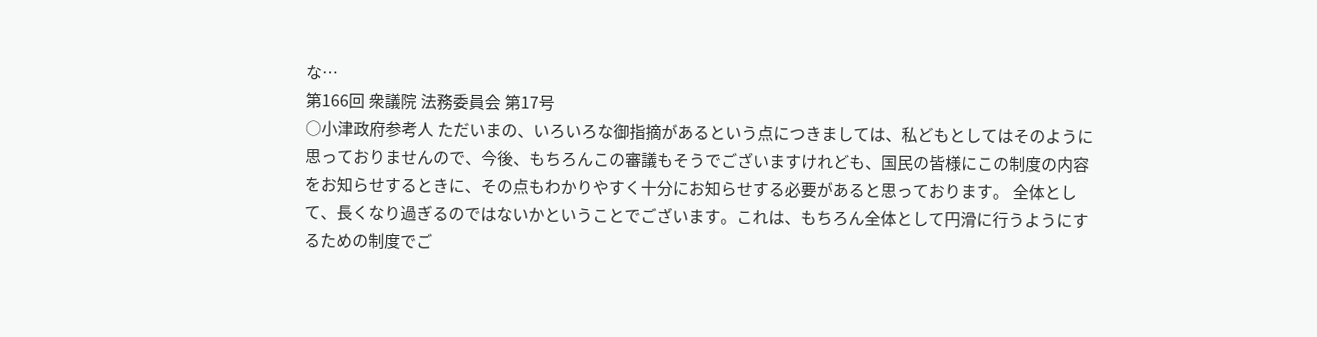な…
第166回 衆議院 法務委員会 第17号
○小津政府参考人 ただいまの、いろいろな御指摘があるという点につきましては、私どもとしてはそのように思っておりませんので、今後、もちろんこの審議もそうでございますけれども、国民の皆様にこの制度の内容をお知らせするときに、その点もわかりやすく十分にお知らせする必要があると思っております。 全体として、長くなり過ぎるのではないかということでございます。これは、もちろん全体として円滑に行うようにするための制度でご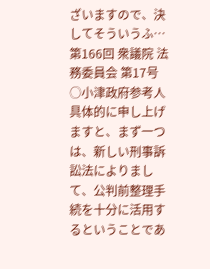ざいますので、決してそういうふ…
第166回 衆議院 法務委員会 第17号
○小津政府参考人 具体的に申し上げますと、まず一つは、新しい刑事訴訟法によりまして、公判前整理手続を十分に活用するということであ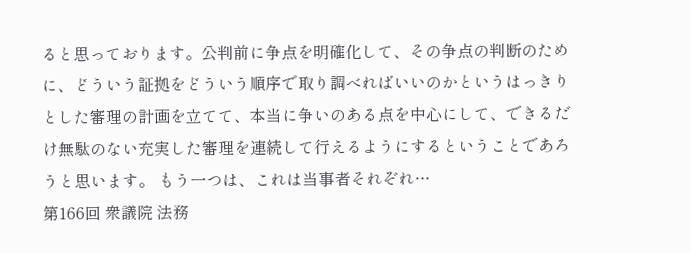ると思っております。公判前に争点を明確化して、その争点の判断のために、どういう証拠をどういう順序で取り調べればいいのかというはっきりとした審理の計画を立てて、本当に争いのある点を中心にして、できるだけ無駄のない充実した審理を連続して行えるようにするということであろうと思います。 もう一つは、これは当事者それぞれ…
第166回 衆議院 法務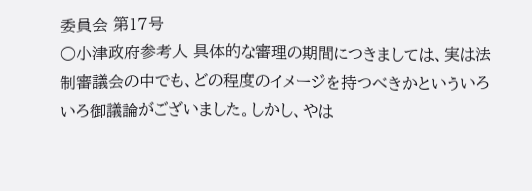委員会 第17号
○小津政府参考人 具体的な審理の期間につきましては、実は法制審議会の中でも、どの程度のイメージを持つべきかといういろいろ御議論がございました。しかし、やは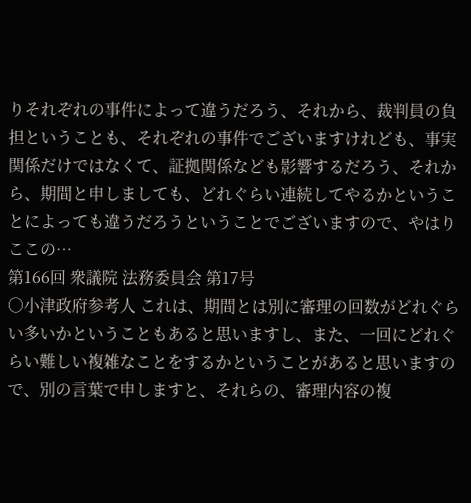りそれぞれの事件によって違うだろう、それから、裁判員の負担ということも、それぞれの事件でございますけれども、事実関係だけではなくて、証拠関係なども影響するだろう、それから、期間と申しましても、どれぐらい連続してやるかということによっても違うだろうということでございますので、やはりここの…
第166回 衆議院 法務委員会 第17号
○小津政府参考人 これは、期間とは別に審理の回数がどれぐらい多いかということもあると思いますし、また、一回にどれぐらい難しい複雑なことをするかということがあると思いますので、別の言葉で申しますと、それらの、審理内容の複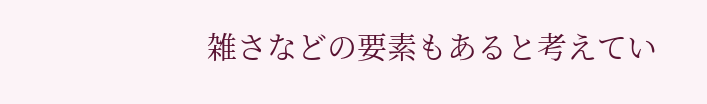雑さなどの要素もあると考えてい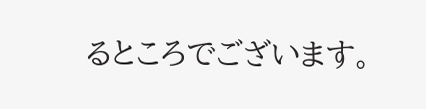るところでございます。